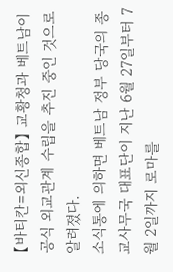【바티칸=외신종합】 교황청과 베트남이 공식 외교관계 수립을 추진 중인 것으로 알려졌다.
소식통에 의하면 베트남 정부 당국의 종교사무국 대표단이 지난 6월 27일부터 7월 2일까지 로마를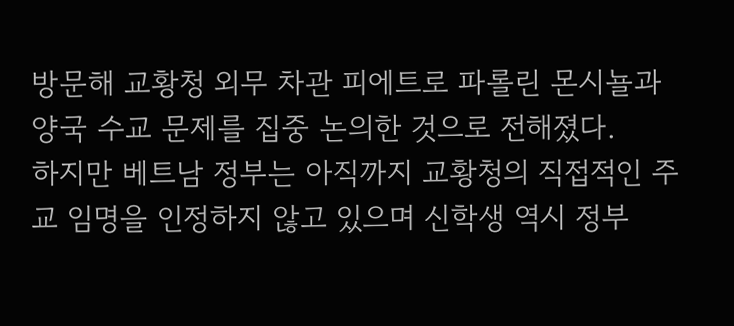방문해 교황청 외무 차관 피에트로 파롤린 몬시뇰과 양국 수교 문제를 집중 논의한 것으로 전해졌다.
하지만 베트남 정부는 아직까지 교황청의 직접적인 주교 임명을 인정하지 않고 있으며 신학생 역시 정부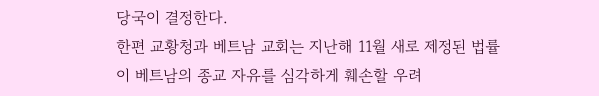당국이 결정한다.
한편 교황청과 베트남 교회는 지난해 11월 새로 제정된 법률이 베트남의 종교 자유를 심각하게 훼손할 우려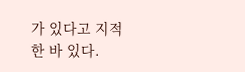가 있다고 지적한 바 있다.